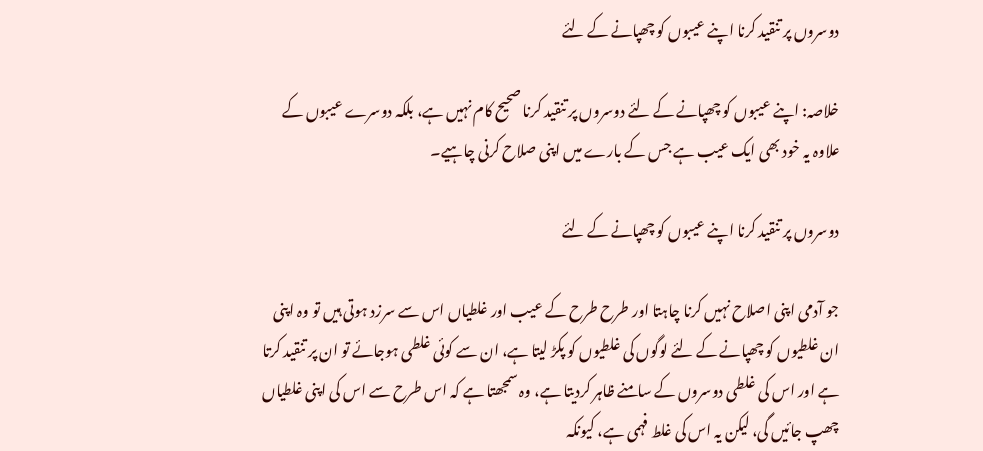دوسروں پر تنقید کرنا اپنے عیبوں کو چھپانے کے لئے

خلاصہ: اپنے عیبوں کو چھپانے کے لئے دوسروں پر تنقید کرنا صحیح کام نہیں ہے، بلکہ دوسرے عیبوں کے علاوہ یہ خود بھی ایک عیب ہے جس کے بارے میں اپنی صلاح کرنی چاہیے۔

دوسروں پر تنقید کرنا اپنے عیبوں کو چھپانے کے لئے

جو آدمی اپنی اصلاح نہیں کرنا چاہتا اور طرح طرح کے عیب اور غلطیاں اس سے سرزد ہوتی ہیں تو وہ اپنی ان غلطیوں کو چھپانے کے لئے لوگوں کی غلطیوں کو پکڑ لیتا ہے، ان سے کوئی غلطی ہوجائے تو ان پر تنقید کرتا ہے اور اس کی غلطی دوسروں کے سامنے ظاہر کردیتا ہے، وہ سمجھتا ہے کہ اس طرح سے اس کی اپنی غلطیاں چھپ جائیں گی، لیکن یہ اس کی غلط فہمی ہے، کیونکہ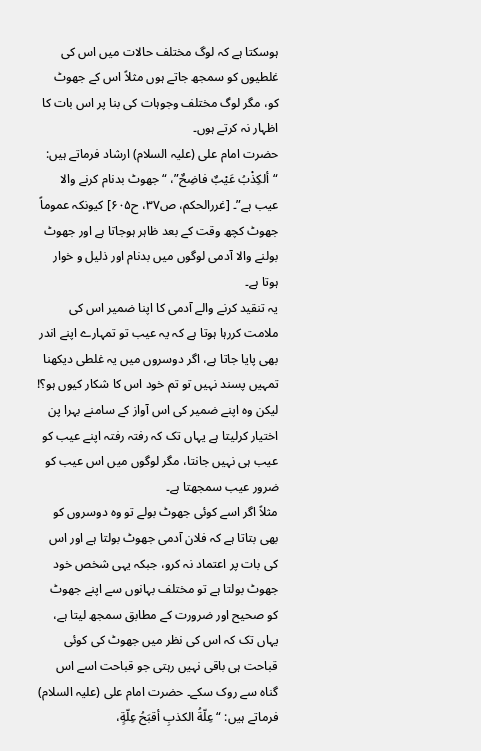ہوسکتا ہے کہ لوگ مختلف حالات میں اس کی غلطیوں کو سمجھ جاتے ہوں مثلاً اس کے جھوٹ کو، مگر لوگ مختلف وجوہات کی بنا پر اس بات کا اظہار نہ کرتے ہوں۔
حضرت امام علی (علیہ السلام) ارشاد فرماتے ہیں: “ألكِذْبُ عَيْبٌ فاضِحٌ”، “جھوٹ بدنام کرنے والا عیب ہے”۔ [غررالحکم، ص۳۷، ح۶۰۵] کیونکہ عموماً جھوٹ کچھ وقت کے بعد ظاہر ہوجاتا ہے اور جھوٹ بولنے والا آدمی لوگوں میں بدنام اور ذلیل و خوار ہوتا ہے۔
یہ تنقید کرنے والے آدمی کا اپنا ضمیر اس کی ملامت کررہا ہوتا ہے کہ یہ عیب تو تمہارے اپنے اندر بھی پایا جاتا ہے، اگر دوسروں میں یہ غلطی دیکھنا تمہیں پسند نہیں تو تم خود اس کا شکار کیوں ہو؟! لیکن وہ اپنے ضمیر کی اس آواز کے سامنے بہرا پن اختیار کرلیتا ہے یہاں تک کہ رفتہ رفتہ اپنے عیب کو عیب ہی نہیں جانتا، مگر لوگوں میں اس عیب کو ضرور عیب سمجھتا ہے۔
مثلاً اگر اسے کوئی جھوٹ بولے تو وہ دوسروں کو بھی بتاتا ہے کہ فلان آدمی جھوٹ بولتا ہے اور اس کی بات پر اعتماد نہ کرو، جبکہ یہی شخص خود جھوٹ بولتا ہے تو مختلف بہانوں سے اپنے جھوٹ کو صحیح اور ضرورت کے مطابق سمجھ لیتا ہے، یہاں تک کہ اس کی نظر میں جھوٹ کی کوئی قباحت ہی باقی نہیں رہتی جو قباحت اسے اس گناہ سے روک سکے۔ حضرت امام علی (علیہ السلام) فرماتے ہیں: “عِلّةُ الكذبِ أقبَحُ عِلّةٍ،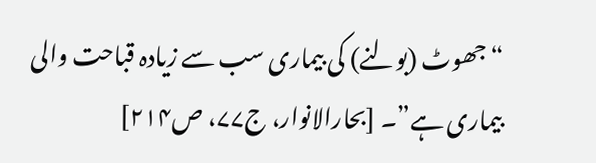“جھوٹ (بولنے) کی بیماری سب سے زیادہ قباحت والی بیماری ہے”۔ [بحارالانوار، ج۷۷، ص۲۱۴]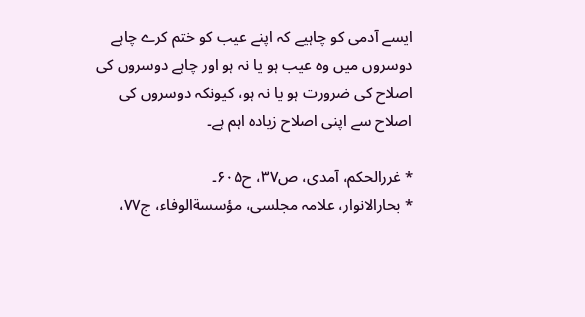ایسے آدمی کو چاہیے کہ اپنے عیب کو ختم کرے چاہے دوسروں میں وہ عیب ہو یا نہ ہو اور چاہے دوسروں کی اصلاح کی ضرورت ہو یا نہ ہو، کیونکہ دوسروں کی اصلاح سے اپنی اصلاح زیادہ اہم ہے۔

* غررالحکم، آمدی، ص۳۷، ح۶۰۵۔
* بحارالانوار، علامہ مجلسی، مؤسسةالوفاء، ج۷۷،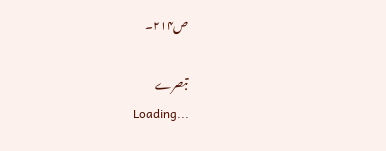ص۲۱۴۔

تبصرے
Loading...